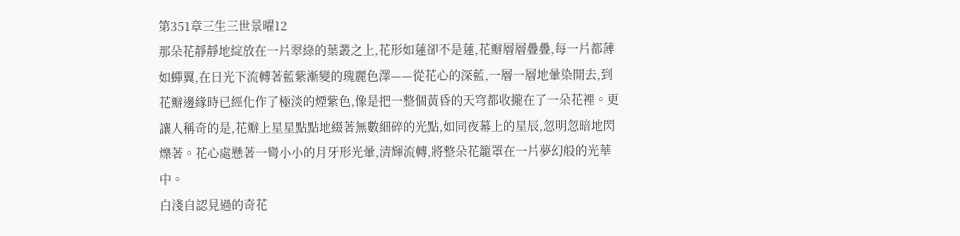第351章三生三世景曜12
那朵花靜靜地綻放在一片翠綠的葉叢之上,花形如蓮卻不是蓮,花瓣層層疊疊,每一片都薄如蟬翼,在日光下流轉著藍紫漸變的瑰麗色澤——從花心的深藍,一層一層地暈染開去,到花瓣邊緣時已經化作了極淡的煙紫色,像是把一整個黃昏的天穹都收攏在了一朵花裡。更讓人稱奇的是,花瓣上星星點點地綴著無數細碎的光點,如同夜幕上的星辰,忽明忽暗地閃爍著。花心處懸著一彎小小的月牙形光暈,清輝流轉,將整朵花籠罩在一片夢幻般的光華中。
白淺自認見過的奇花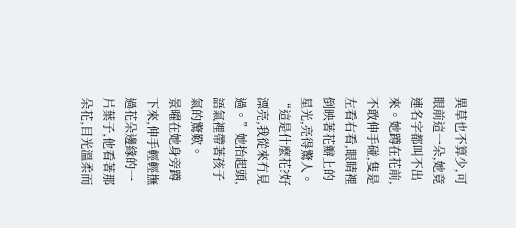異草也不算少,可眼前這一朵,她竟連名字都叫不出來。她蹲在花前,不敢伸手碰,隻是左看右看,眼睛裡倒映著花瓣上的星光,亮得驚人。
“這是什麼花?好漂亮,我從來冇見過。”她抬起頭,語氣裡帶著孩子氣的驚歎。
景曜在她身旁蹲下來,伸手輕輕撫過花朵邊緣的一片葉子,他看著那朵花,目光溫柔而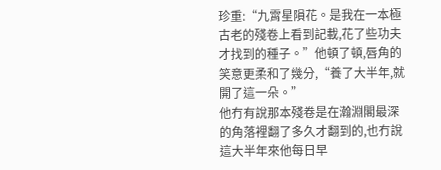珍重:“九霄星隕花。是我在一本極古老的殘卷上看到記載,花了些功夫才找到的種子。”他頓了頓,唇角的笑意更柔和了幾分,“養了大半年,就開了這一朵。”
他冇有說那本殘卷是在瀚淵閣最深的角落裡翻了多久才翻到的,也冇說這大半年來他每日早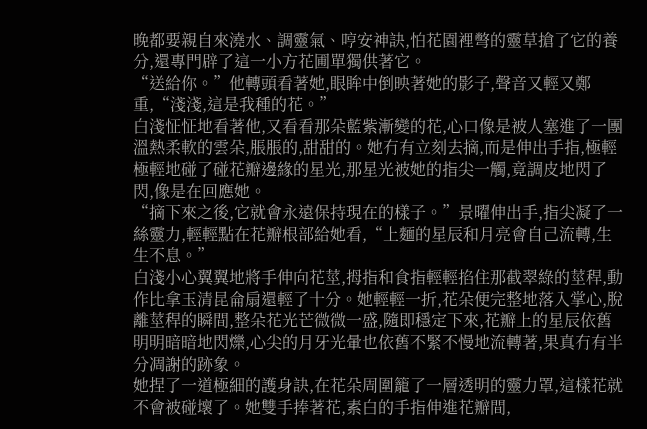晚都要親自來澆水、調靈氣、哼安神訣,怕花園裡彆的靈草搶了它的養分,還專門辟了這一小方花圃單獨供著它。
“送給你。”他轉頭看著她,眼眸中倒映著她的影子,聲音又輕又鄭重,“淺淺,這是我種的花。”
白淺怔怔地看著他,又看看那朵藍紫漸變的花,心口像是被人塞進了一團溫熱柔軟的雲朵,脹脹的,甜甜的。她冇有立刻去摘,而是伸出手指,極輕極輕地碰了碰花瓣邊緣的星光,那星光被她的指尖一觸,竟調皮地閃了閃,像是在回應她。
“摘下來之後,它就會永遠保持現在的樣子。”景曜伸出手,指尖凝了一絲靈力,輕輕點在花瓣根部給她看,“上麵的星辰和月亮會自己流轉,生生不息。”
白淺小心翼翼地將手伸向花莖,拇指和食指輕輕掐住那截翠綠的莖稈,動作比拿玉清昆侖扇還輕了十分。她輕輕一折,花朵便完整地落入掌心,脫離莖稈的瞬間,整朵花光芒微微一盛,隨即穩定下來,花瓣上的星辰依舊明明暗暗地閃爍,心尖的月牙光暈也依舊不緊不慢地流轉著,果真冇有半分凋謝的跡象。
她捏了一道極細的護身訣,在花朵周圍籠了一層透明的靈力罩,這樣花就不會被碰壞了。她雙手捧著花,素白的手指伸進花瓣間,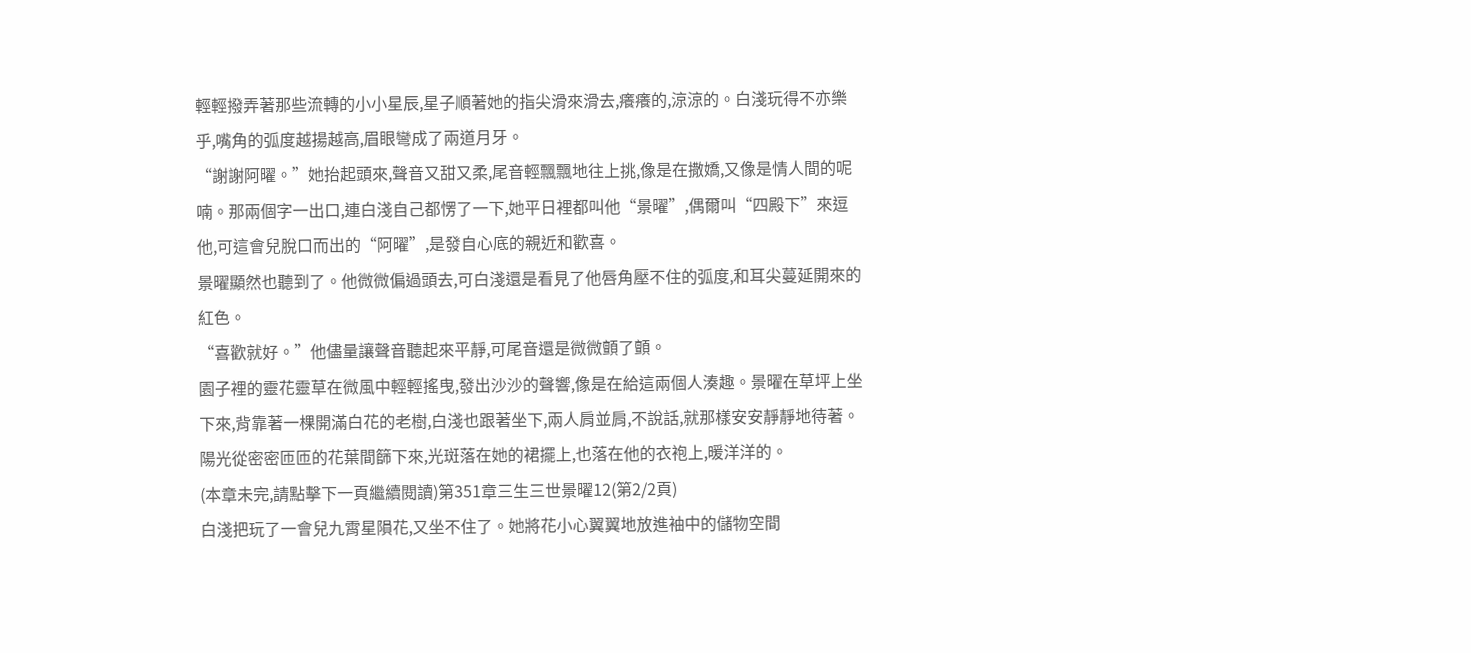輕輕撥弄著那些流轉的小小星辰,星子順著她的指尖滑來滑去,癢癢的,涼涼的。白淺玩得不亦樂乎,嘴角的弧度越揚越高,眉眼彎成了兩道月牙。
“謝謝阿曜。”她抬起頭來,聲音又甜又柔,尾音輕飄飄地往上挑,像是在撒嬌,又像是情人間的呢喃。那兩個字一出口,連白淺自己都愣了一下,她平日裡都叫他“景曜”,偶爾叫“四殿下”來逗他,可這會兒脫口而出的“阿曜”,是發自心底的親近和歡喜。
景曜顯然也聽到了。他微微偏過頭去,可白淺還是看見了他唇角壓不住的弧度,和耳尖蔓延開來的紅色。
“喜歡就好。”他儘量讓聲音聽起來平靜,可尾音還是微微顫了顫。
園子裡的靈花靈草在微風中輕輕搖曳,發出沙沙的聲響,像是在給這兩個人湊趣。景曜在草坪上坐下來,背靠著一棵開滿白花的老樹,白淺也跟著坐下,兩人肩並肩,不說話,就那樣安安靜靜地待著。陽光從密密匝匝的花葉間篩下來,光斑落在她的裙擺上,也落在他的衣袍上,暖洋洋的。
(本章未完,請點擊下一頁繼續閱讀)第351章三生三世景曜12(第2/2頁)
白淺把玩了一會兒九霄星隕花,又坐不住了。她將花小心翼翼地放進袖中的儲物空間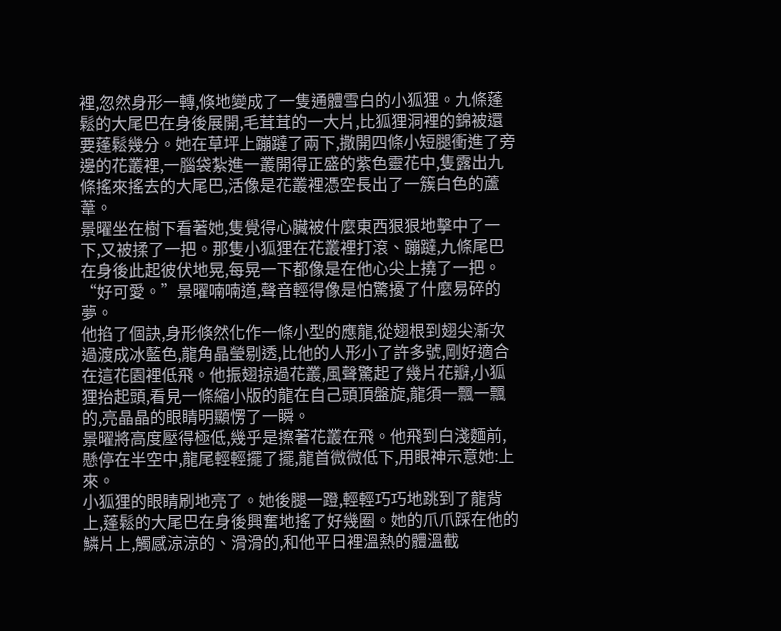裡,忽然身形一轉,倏地變成了一隻通體雪白的小狐狸。九條蓬鬆的大尾巴在身後展開,毛茸茸的一大片,比狐狸洞裡的錦被還要蓬鬆幾分。她在草坪上蹦躂了兩下,撒開四條小短腿衝進了旁邊的花叢裡,一腦袋紮進一叢開得正盛的紫色靈花中,隻露出九條搖來搖去的大尾巴,活像是花叢裡憑空長出了一簇白色的蘆葦。
景曜坐在樹下看著她,隻覺得心臟被什麼東西狠狠地擊中了一下,又被揉了一把。那隻小狐狸在花叢裡打滾、蹦躂,九條尾巴在身後此起彼伏地晃,每晃一下都像是在他心尖上撓了一把。
“好可愛。”景曜喃喃道,聲音輕得像是怕驚擾了什麼易碎的夢。
他掐了個訣,身形倏然化作一條小型的應龍,從翅根到翅尖漸次過渡成冰藍色,龍角晶瑩剔透,比他的人形小了許多號,剛好適合在這花園裡低飛。他振翅掠過花叢,風聲驚起了幾片花瓣,小狐狸抬起頭,看見一條縮小版的龍在自己頭頂盤旋,龍須一飄一飄的,亮晶晶的眼睛明顯愣了一瞬。
景曜將高度壓得極低,幾乎是擦著花叢在飛。他飛到白淺麵前,懸停在半空中,龍尾輕輕擺了擺,龍首微微低下,用眼神示意她:上來。
小狐狸的眼睛刷地亮了。她後腿一蹬,輕輕巧巧地跳到了龍背上,蓬鬆的大尾巴在身後興奮地搖了好幾圈。她的爪爪踩在他的鱗片上,觸感涼涼的、滑滑的,和他平日裡溫熱的體溫截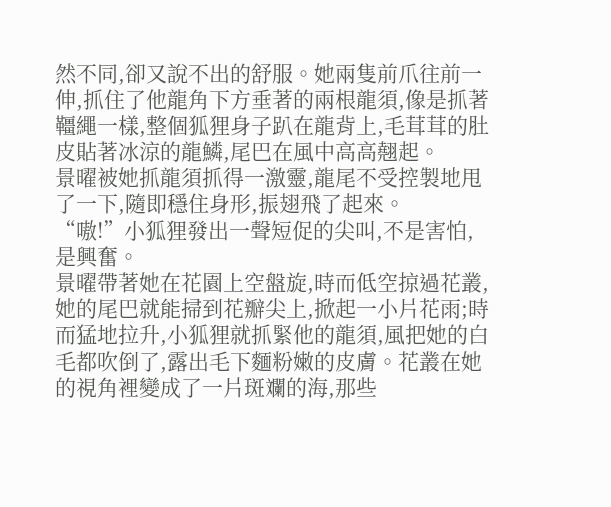然不同,卻又說不出的舒服。她兩隻前爪往前一伸,抓住了他龍角下方垂著的兩根龍須,像是抓著韁繩一樣,整個狐狸身子趴在龍背上,毛茸茸的肚皮貼著冰涼的龍鱗,尾巴在風中高高翹起。
景曜被她抓龍須抓得一激靈,龍尾不受控製地甩了一下,隨即穩住身形,振翅飛了起來。
“嗷!”小狐狸發出一聲短促的尖叫,不是害怕,是興奮。
景曜帶著她在花園上空盤旋,時而低空掠過花叢,她的尾巴就能掃到花瓣尖上,掀起一小片花雨;時而猛地拉升,小狐狸就抓緊他的龍須,風把她的白毛都吹倒了,露出毛下麵粉嫩的皮膚。花叢在她的視角裡變成了一片斑斕的海,那些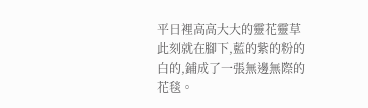平日裡高高大大的靈花靈草此刻就在腳下,藍的紫的粉的白的,鋪成了一張無邊無際的花毯。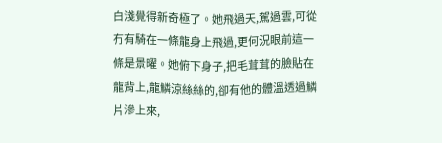白淺覺得新奇極了。她飛過天,駕過雲,可從冇有騎在一條龍身上飛過,更何況眼前這一條是景曜。她俯下身子,把毛茸茸的臉貼在龍背上,龍鱗涼絲絲的,卻有他的體溫透過鱗片滲上來,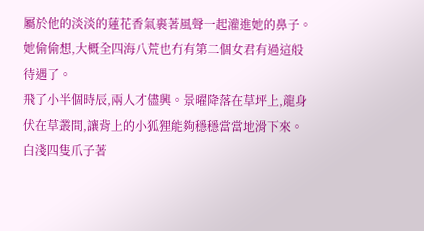屬於他的淡淡的蓮花香氣裹著風聲一起灌進她的鼻子。
她偷偷想,大概全四海八荒也冇有第二個女君有過這般待遇了。
飛了小半個時辰,兩人才儘興。景曜降落在草坪上,龍身伏在草叢間,讓背上的小狐狸能夠穩穩當當地滑下來。白淺四隻爪子著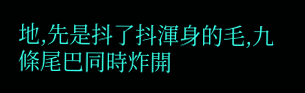地,先是抖了抖渾身的毛,九條尾巴同時炸開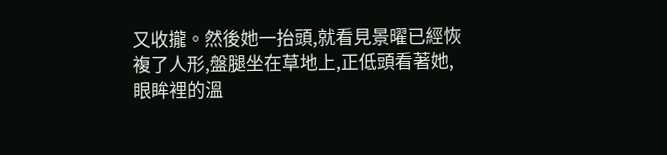又收攏。然後她一抬頭,就看見景曜已經恢複了人形,盤腿坐在草地上,正低頭看著她,眼眸裡的溫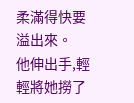柔滿得快要溢出來。
他伸出手,輕輕將她撈了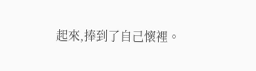起來,捧到了自己懷裡。